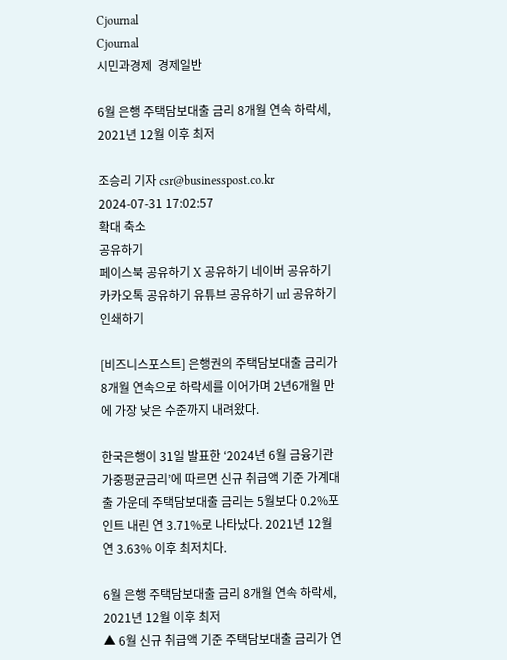Cjournal
Cjournal
시민과경제  경제일반

6월 은행 주택담보대출 금리 8개월 연속 하락세, 2021년 12월 이후 최저

조승리 기자 csr@businesspost.co.kr 2024-07-31 17:02:57
확대 축소
공유하기
페이스북 공유하기 X 공유하기 네이버 공유하기 카카오톡 공유하기 유튜브 공유하기 url 공유하기 인쇄하기

[비즈니스포스트] 은행권의 주택담보대출 금리가 8개월 연속으로 하락세를 이어가며 2년6개월 만에 가장 낮은 수준까지 내려왔다.

한국은행이 31일 발표한 ‘2024년 6월 금융기관 가중평균금리’에 따르면 신규 취급액 기준 가계대출 가운데 주택담보대출 금리는 5월보다 0.2%포인트 내린 연 3.71%로 나타났다. 2021년 12월 연 3.63% 이후 최저치다.

6월 은행 주택담보대출 금리 8개월 연속 하락세, 2021년 12월 이후 최저
▲ 6월 신규 취급액 기준 주택담보대출 금리가 연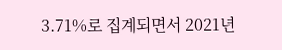3.71%로 집계되면서 2021년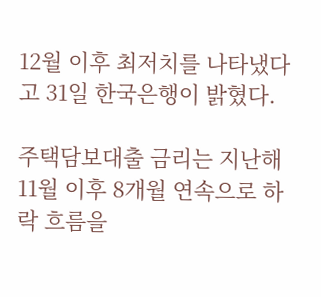12월 이후 최저치를 나타냈다고 31일 한국은행이 밝혔다.

주택담보대출 금리는 지난해 11월 이후 8개월 연속으로 하락 흐름을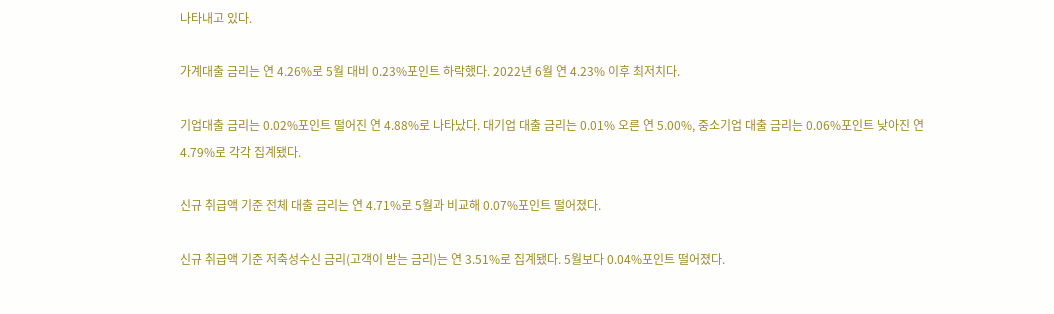나타내고 있다.

가계대출 금리는 연 4.26%로 5월 대비 0.23%포인트 하락했다. 2022년 6월 연 4.23% 이후 최저치다.

기업대출 금리는 0.02%포인트 떨어진 연 4.88%로 나타났다. 대기업 대출 금리는 0.01% 오른 연 5.00%, 중소기업 대출 금리는 0.06%포인트 낮아진 연 4.79%로 각각 집계됐다.

신규 취급액 기준 전체 대출 금리는 연 4.71%로 5월과 비교해 0.07%포인트 떨어졌다.

신규 취급액 기준 저축성수신 금리(고객이 받는 금리)는 연 3.51%로 집계됐다. 5월보다 0.04%포인트 떨어졌다.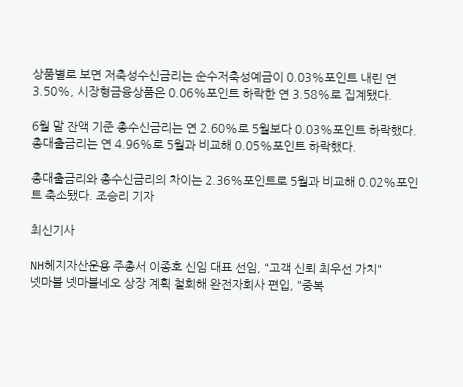상품별로 보면 저축성수신금리는 순수저축성예금이 0.03%포인트 내린 연 3.50%, 시장형금융상품은 0.06%포인트 하락한 연 3.58%로 집계됐다.

6월 말 잔액 기준 총수신금리는 연 2.60%로 5월보다 0.03%포인트 하락했다. 총대출금리는 연 4.96%로 5월과 비교해 0.05%포인트 하락했다.

총대출금리와 총수신금리의 차이는 2.36%포인트로 5월과 비교해 0.02%포인트 축소됐다. 조승리 기자

최신기사

NH헤지자산운용 주총서 이종호 신임 대표 선임, "고객 신뢰 최우선 가치"
넷마블 넷마블네오 상장 계획 철회해 완전자회사 편입, "중복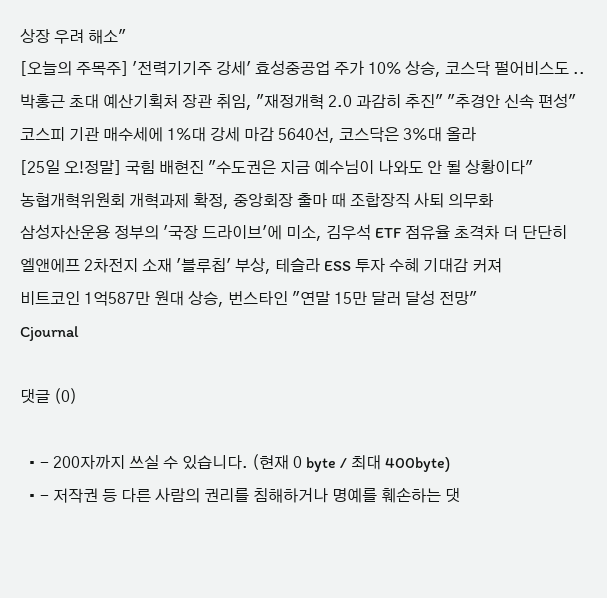상장 우려 해소"
[오늘의 주목주] '전력기기주 강세' 효성중공업 주가 10% 상승, 코스닥 펄어비스도 ..
박홍근 초대 예산기획처 장관 취임, "재정개혁 2.0 과감히 추진" "추경안 신속 편성"
코스피 기관 매수세에 1%대 강세 마감 5640선, 코스닥은 3%대 올라
[25일 오!정말] 국힘 배현진 "수도권은 지금 예수님이 나와도 안 될 상황이다"
농협개혁위원회 개혁과제 확정, 중앙회장 출마 때 조합장직 사퇴 의무화
삼성자산운용 정부의 '국장 드라이브'에 미소, 김우석 ETF 점유율 초격차 더 단단히
엘앤에프 2차전지 소재 '블루칩' 부상, 테슬라 ESS 투자 수혜 기대감 커져
비트코인 1억587만 원대 상승, 번스타인 "연말 15만 달러 달성 전망"
Cjournal

댓글 (0)

  • - 200자까지 쓰실 수 있습니다. (현재 0 byte / 최대 400byte)
  • - 저작권 등 다른 사람의 권리를 침해하거나 명예를 훼손하는 댓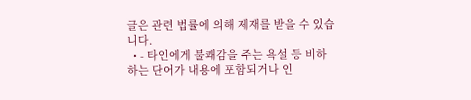글은 관련 법률에 의해 제재를 받을 수 있습니다.
  • - 타인에게 불쾌감을 주는 욕설 등 비하하는 단어가 내용에 포함되거나 인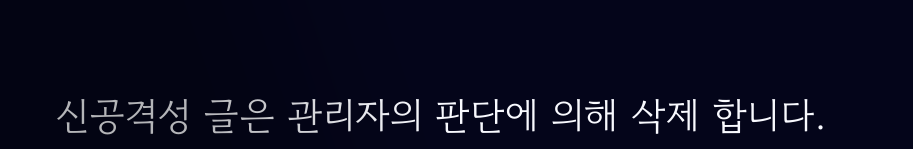신공격성 글은 관리자의 판단에 의해 삭제 합니다.